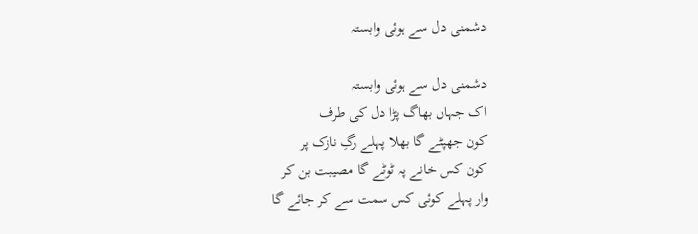دشمنی دل سے ہوئی وابستہ

دشمنی دل سے ہوئی وابستہ
اک جہاں بھاگ پڑا دل کی طرف
کون جھپٹے گا بھلا پہلے رگِ نازک پر
کون کس خانے پہ ٹوٹے گا مصیبت بن کر
وار پہلے کوئی کس سمت سے کر جائے گا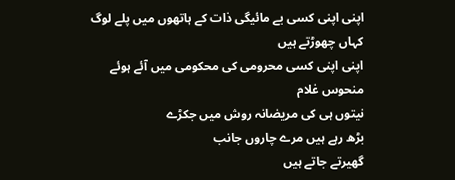اپنی اپنی کسی بے مائیگی ذات کے ہاتھوں میں پلے لوگ کہاں چھوڑتے ہیں
اپنی اپنی کسی محرومی کی محکومی میں آئے ہوئے منحوس غلام
نیتوں ہی کی مریضانہ روش میں جکڑے
بڑھ رہے ہیں مرے چاروں جانب
گھیرتے جاتے ہیں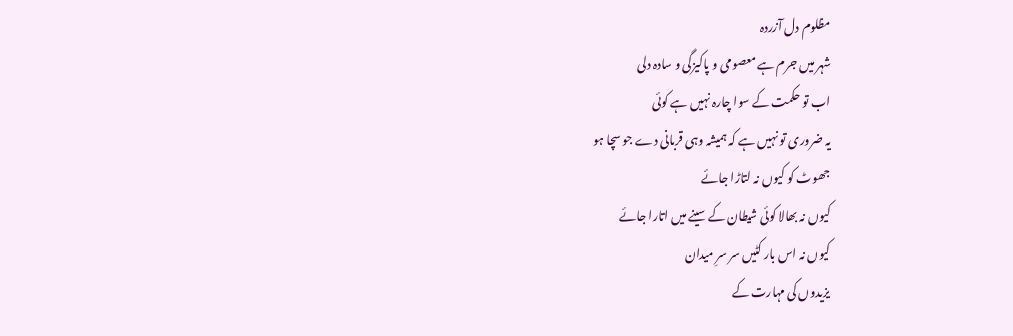مظلوم دل آزردہ
شہر میں جرم ہے معصومی و پاکیزگی و سادہ دلی
اب تو حکمت کے سوا چارہ نہیں ہے کوئی
یہ ضروری تو نہیں ہے کہ ہمیشہ وہی قربانی دے جو سچا ہو
جھوٹ کو کیوں نہ لتاڑا جائے
کیوں نہ بھالا کوئی شیطان کے سینے میں اتارا جائے
کیوں نہ اس بار کٹیں سر سرِ میدان
یزیدوں کی مہارت کے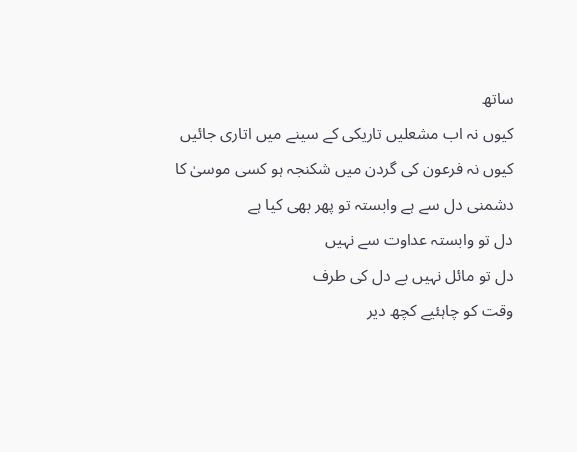ساتھ
کیوں نہ اب مشعلیں تاریکی کے سینے میں اتاری جائیں
کیوں نہ فرعون کی گردن میں شکنجہ ہو کسی موسیٰ کا
دشمنی دل سے ہے وابستہ تو پھر بھی کیا ہے
دل تو وابستہ عداوت سے نہیں
دل تو مائل نہیں بے دل کی طرف
وقت کو چاہئیے کچھ دیر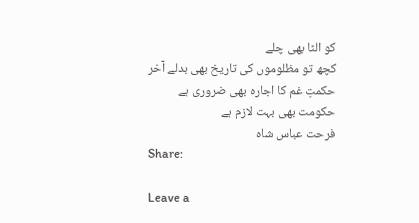کو الٹا بھی چلے
کچھ تو مظلوموں کی تاریخ بھی بدلے آخر
حکمتِ غم کا اجارہ بھی ضروری ہے
حکومت بھی بہت لازم ہے
فرحت عباس شاہ
Share:

Leave a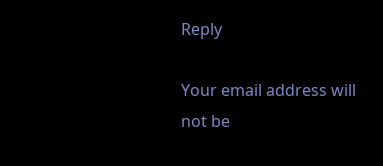Reply

Your email address will not be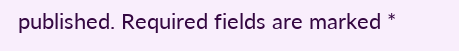published. Required fields are marked *